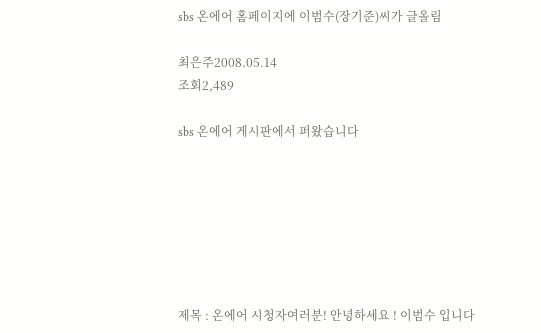sbs 온에어 홈페이지에 이범수(장기준)씨가 글올림

최은주2008.05.14
조회2,489

sbs 온에어 게시판에서 퍼왔습니다







제목 : 온에어 시청자여러분! 안녕하세요 ! 이범수 입니다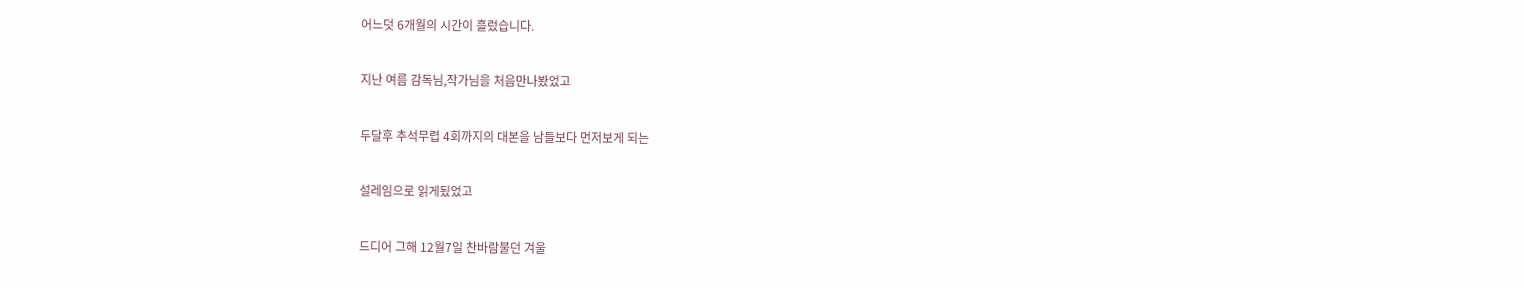어느덧 6개월의 시간이 흘렀습니다.

지난 여름 감독님,작가님을 처음만나봤었고

두달후 추석무렵 4회까지의 대본을 남들보다 먼저보게 되는

설레임으로 읽게됬었고

드디어 그해 12월7일 찬바람불던 겨울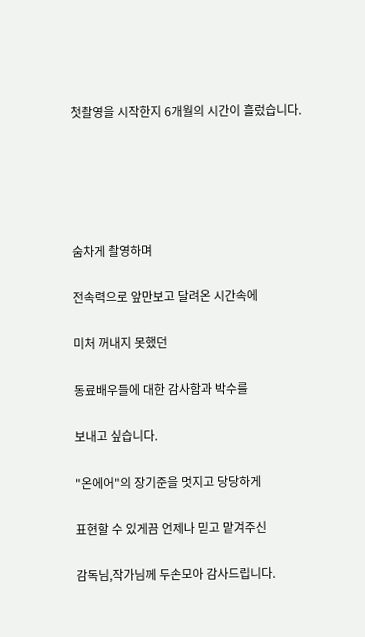첫촬영을 시작한지 6개월의 시간이 흘렀습니다.





숨차게 촬영하며

전속력으로 앞만보고 달려온 시간속에

미처 꺼내지 못했던

동료배우들에 대한 감사함과 박수를

보내고 싶습니다.

"온에어"의 장기준을 멋지고 당당하게

표현할 수 있게끔 언제나 믿고 맡겨주신

감독님,작가님께 두손모아 감사드립니다.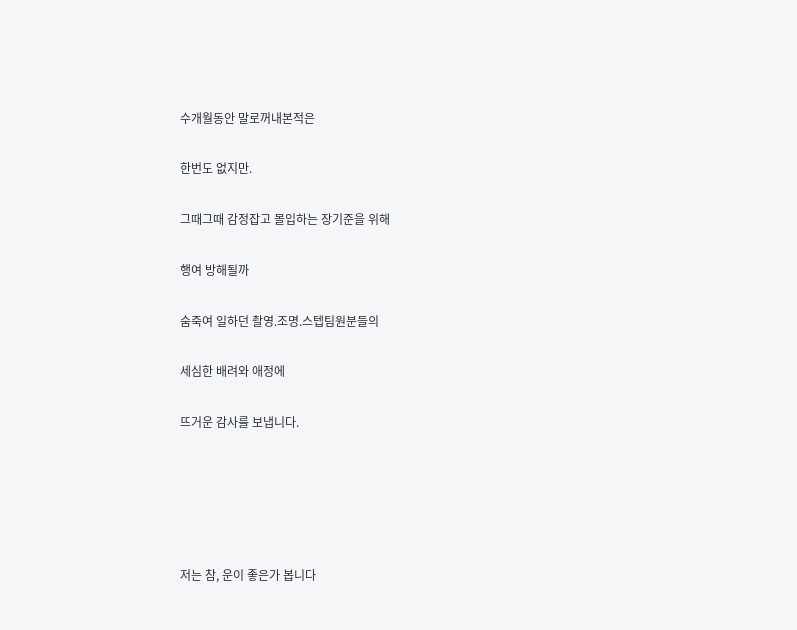수개월동안 말로꺼내본적은

한번도 없지만.

그때그때 감정잡고 몰입하는 장기준을 위해

행여 방해될까

숨죽여 일하던 촬영.조명.스텝팀원분들의

세심한 배려와 애정에

뜨거운 감사를 보냅니다.





저는 참, 운이 좋은가 봅니다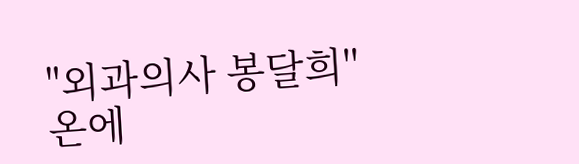"외과의사 봉달희''온에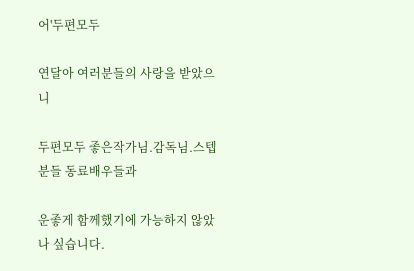어'두편모두

연달아 여러분들의 사랑을 받았으니

두편모두 좋은작가님.감독님.스텝분들 동료배우들과

운좋게 함께했기에 가능하지 않았나 싶습니다.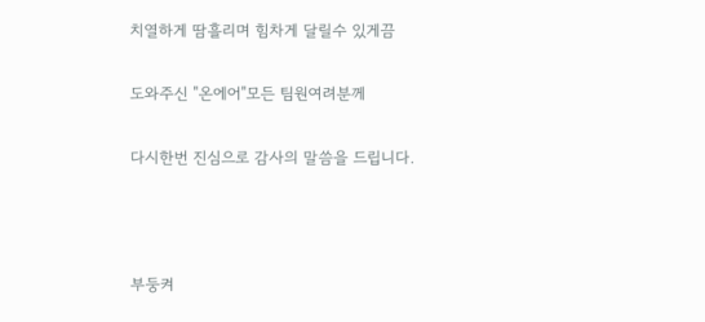치열하게 땀흘리며 힘차게 달릴수 있게끔

도와주신 "온에어"모든 팀원여려분께

다시한번 진심으로 감사의 말씀을 드립니다.



부둥켜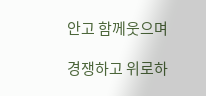안고 함께웃으며

경쟁하고 위로하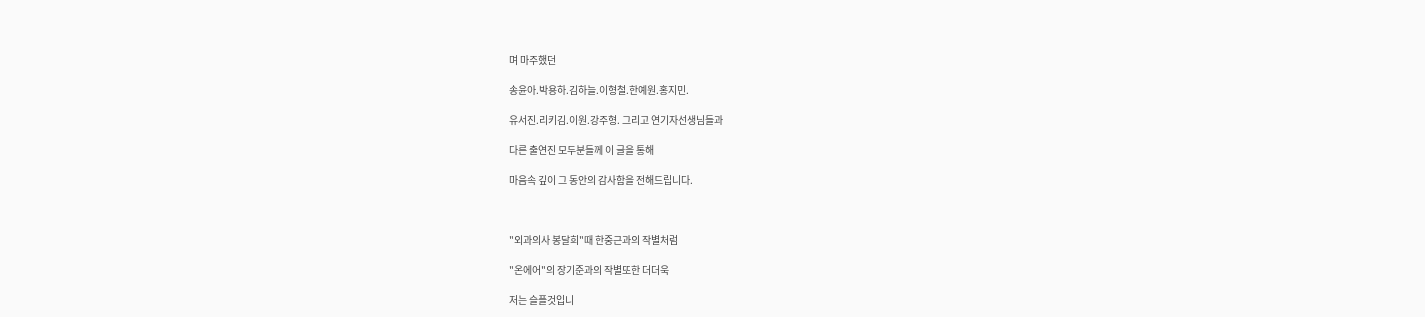며 마주했던

송윤아.박용하.김하늘.이형철.한예원.홍지민.

유서진.리키김.이원.강주형. 그리고 연기자선생님들과

다른 출연진 모두분들께 이 글을 통해

마음속 깊이 그 동안의 감사함을 전해드립니다.



"외과의사 봉달희"때 한중근과의 작별처럼

"온에어"의 장기준과의 작별또한 더더욱

저는 슬플것입니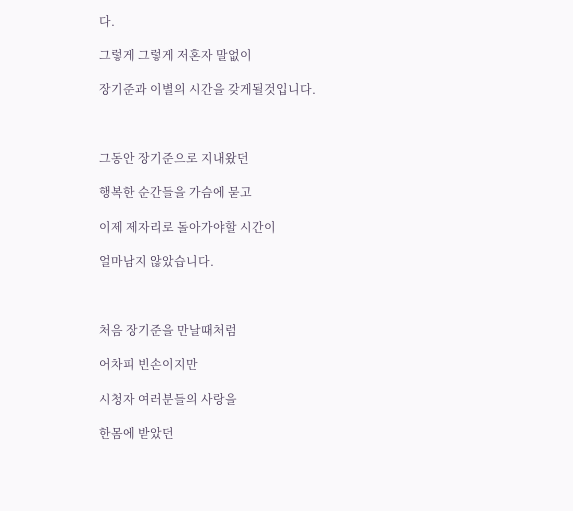다.

그렇게 그렇게 저혼자 말없이

장기준과 이별의 시간을 갖게될것입니다.



그동안 장기준으로 지내왔던

행복한 순간들을 가슴에 묻고

이제 제자리로 돌아가야할 시간이

얼마남지 않았습니다.



처음 장기준을 만날때처럼

어차피 빈손이지만

시청자 여러분들의 사랑을

한몸에 받았던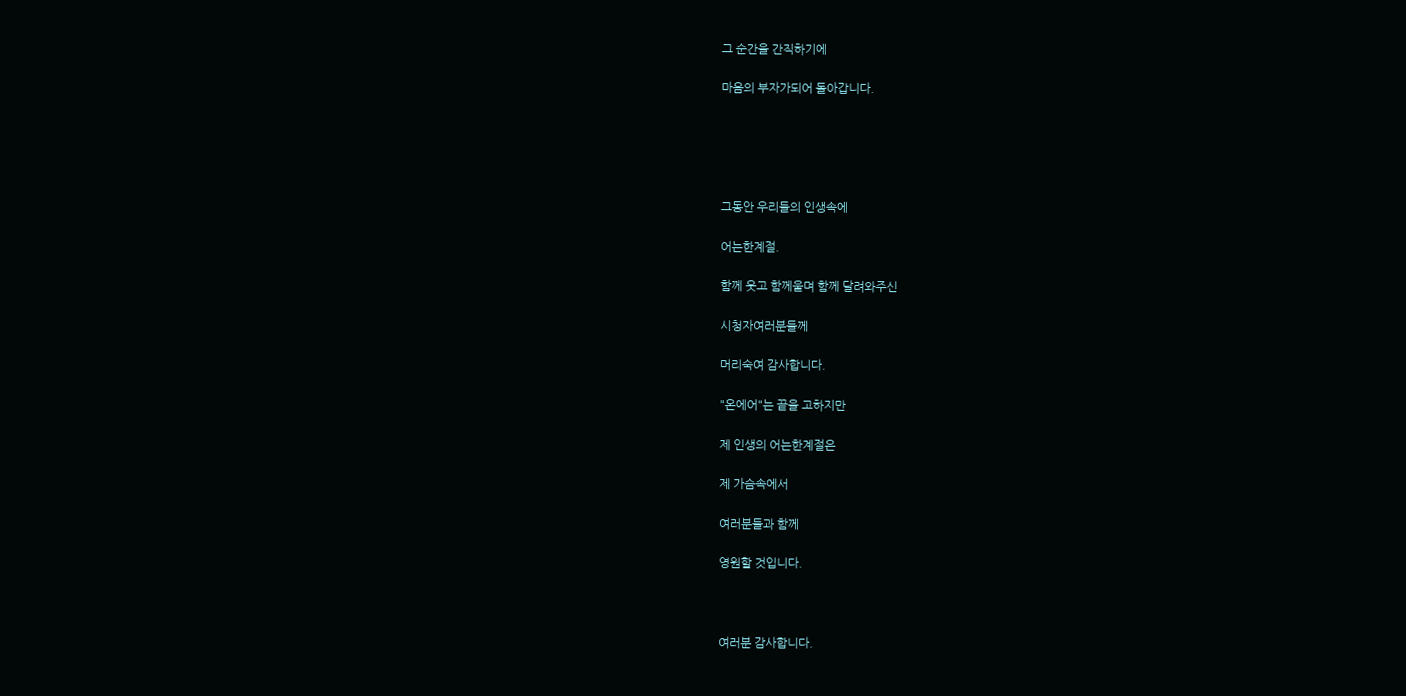그 순간을 간직하기에

마음의 부자가되어 돌아갑니다.





그동안 우리들의 인생속에

어는한계절.

함께 웃고 함께울며 함께 달려와주신

시청자여러분들께

머리숙여 감사합니다.

"온에어"는 끝을 고하지만

제 인생의 어는한계절은

제 가슴속에서

여러분들과 함께

영원할 것입니다.



여러분 감사합니다.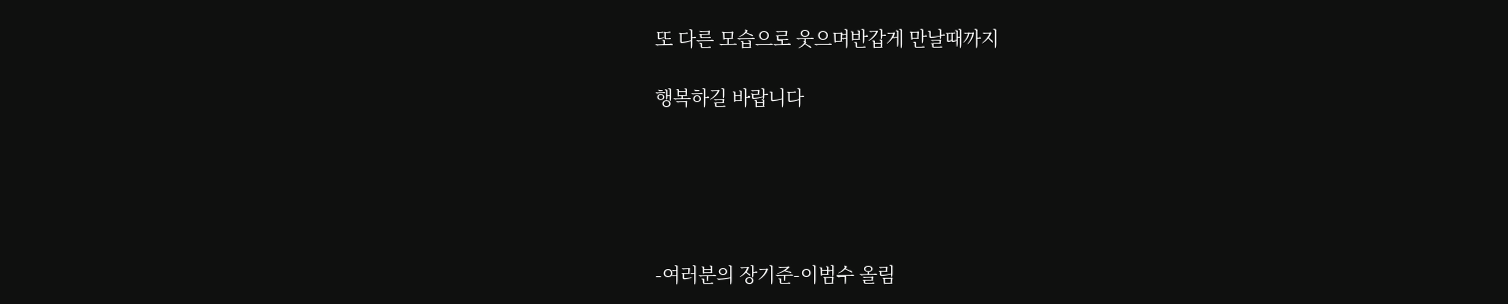또 다른 모습으로 웃으며반갑게 만날때까지

행복하길 바랍니다





-여러분의 장기준-이범수 올림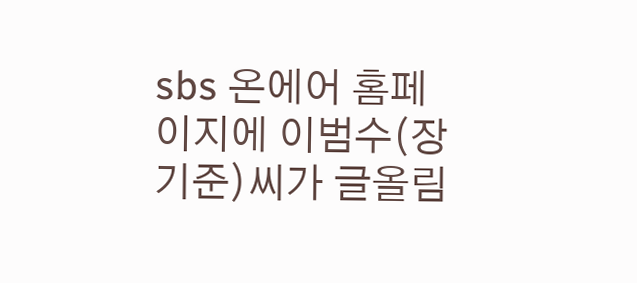sbs 온에어 홈페이지에 이범수(장기준)씨가 글올림